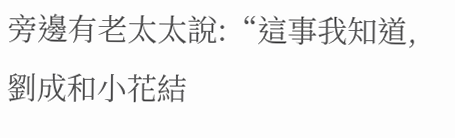旁邊有老太太說:“這事我知道,劉成和小花結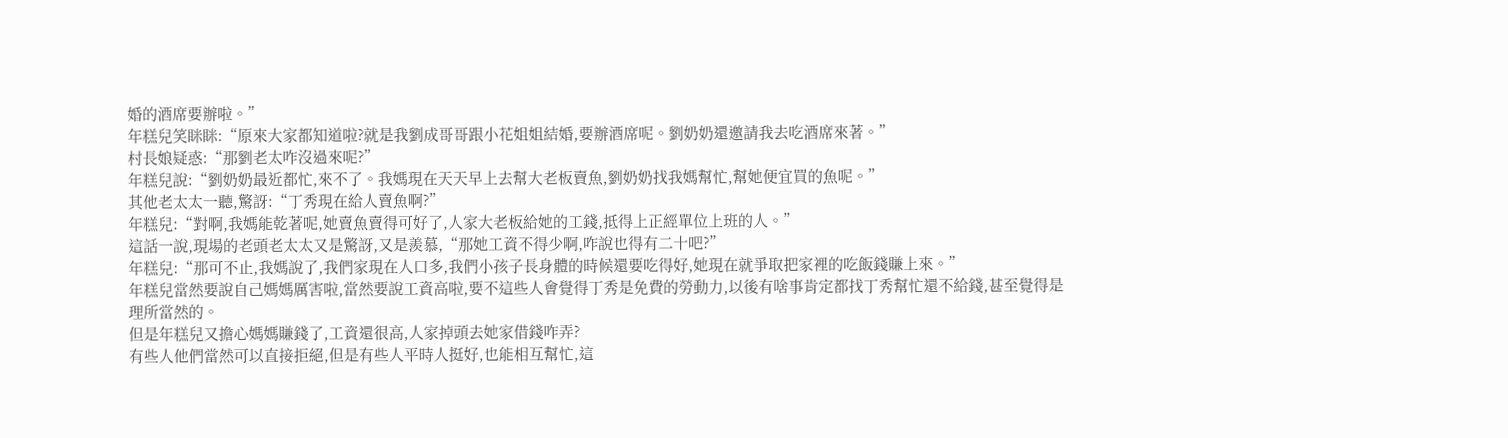婚的酒席要辦啦。”
年糕兒笑眯眯:“原來大家都知道啦?就是我劉成哥哥跟小花姐姐結婚,要辦酒席呢。劉奶奶還邀請我去吃酒席來著。”
村長娘疑惑:“那劉老太咋沒過來呢?”
年糕兒說:“劉奶奶最近都忙,來不了。我媽現在天天早上去幫大老板賣魚,劉奶奶找我媽幫忙,幫她便宜買的魚呢。”
其他老太太一聽,驚訝:“丁秀現在給人賣魚啊?”
年糕兒:“對啊,我媽能乾著呢,她賣魚賣得可好了,人家大老板給她的工錢,抵得上正經單位上班的人。”
這話一說,現場的老頭老太太又是驚訝,又是羨慕,“那她工資不得少啊,咋說也得有二十吧?”
年糕兒:“那可不止,我媽說了,我們家現在人口多,我們小孩子長身體的時候還要吃得好,她現在就爭取把家裡的吃飯錢賺上來。”
年糕兒當然要說自己媽媽厲害啦,當然要說工資高啦,要不這些人會覺得丁秀是免費的勞動力,以後有啥事肯定都找丁秀幫忙還不給錢,甚至覺得是理所當然的。
但是年糕兒又擔心媽媽賺錢了,工資還很高,人家掉頭去她家借錢咋弄?
有些人他們當然可以直接拒絕,但是有些人平時人挺好,也能相互幫忙,這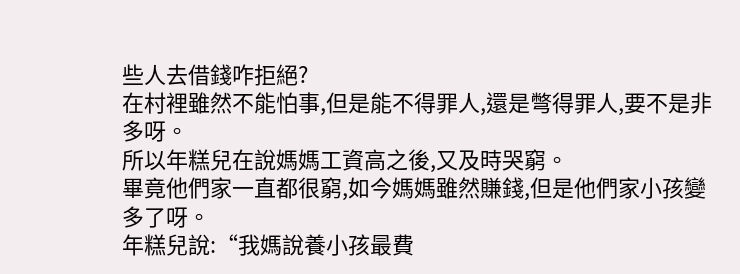些人去借錢咋拒絕?
在村裡雖然不能怕事,但是能不得罪人,還是彆得罪人,要不是非多呀。
所以年糕兒在說媽媽工資高之後,又及時哭窮。
畢竟他們家一直都很窮,如今媽媽雖然賺錢,但是他們家小孩變多了呀。
年糕兒說:“我媽說養小孩最費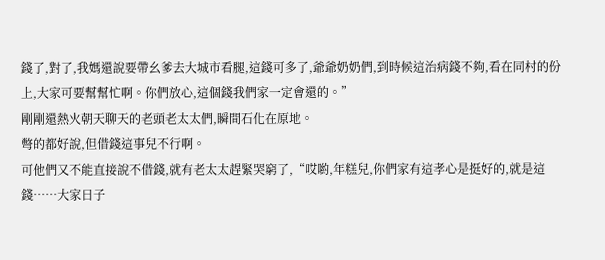錢了,對了,我媽還說要帶幺爹去大城市看腿,這錢可多了,爺爺奶奶們,到時候這治病錢不夠,看在同村的份上,大家可要幫幫忙啊。你們放心,這個錢我們家一定會還的。”
剛剛還熱火朝天聊天的老頭老太太們,瞬間石化在原地。
彆的都好說,但借錢這事兒不行啊。
可他們又不能直接說不借錢,就有老太太趕緊哭窮了,“哎喲,年糕兒,你們家有這孝心是挺好的,就是這錢……大家日子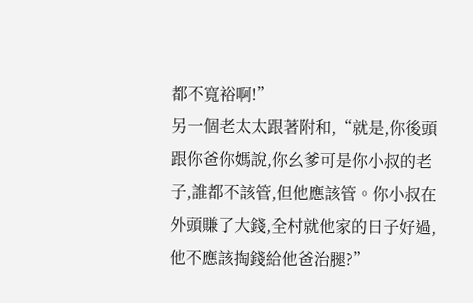都不寬裕啊!”
另一個老太太跟著附和,“就是,你後頭跟你爸你媽說,你幺爹可是你小叔的老子,誰都不該管,但他應該管。你小叔在外頭賺了大錢,全村就他家的日子好過,他不應該掏錢給他爸治腿?”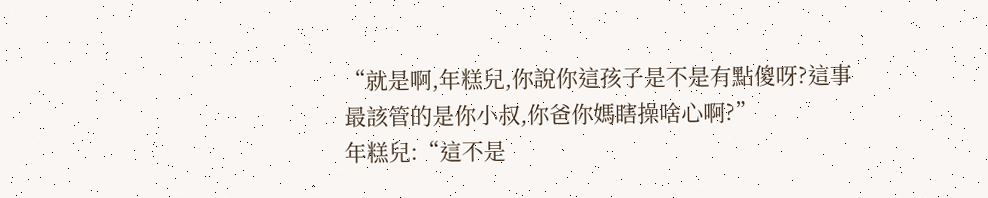“就是啊,年糕兒,你說你這孩子是不是有點傻呀?這事最該管的是你小叔,你爸你媽瞎操啥心啊?”
年糕兒:“這不是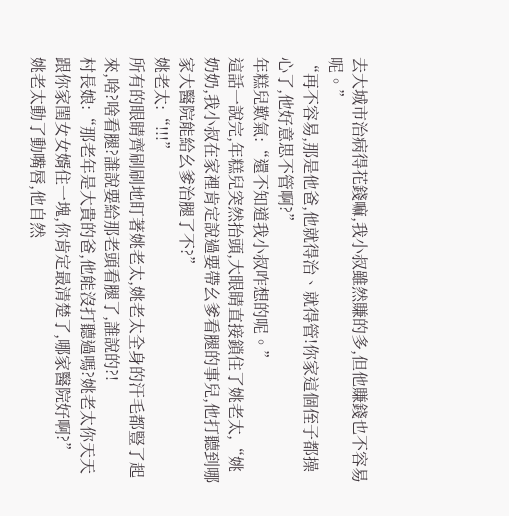去大城市治病得花錢嘛,我小叔雖然賺的多,但他賺錢也不容易呢。”
“再不容易,那是他爸,他就得治、就得管!你家這個侄子都操心了,他好意思不管啊?”
年糕兒歎氣:“還不知道我小叔咋想的呢。”
這話一說完,年糕兒突然抬頭,大眼睛直接鎖住了姚老太,“姚奶奶,我小叔在家裡肯定說過要帶幺爹看腿的事兒,他打聽到哪家大醫院能給幺爹治腿了不?”
姚老太:“!!!”
所有的眼睛齊刷刷地盯著姚老太,姚老太全身的汗毛都豎了起來,啥?啥看腿?誰說要給那老頭看腿了,誰說的?!
村長娘:“那老年是大貴的爸,他能沒打聽過嗎?姚老太你天天跟你家閨女女婿住一塊,你肯定最清楚了,哪家醫院好啊?”
姚老太動了動嘴唇,他自然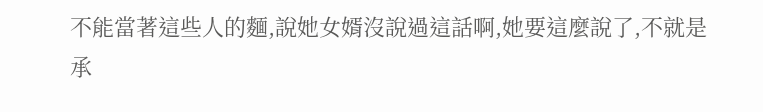不能當著這些人的麵,說她女婿沒說過這話啊,她要這麼說了,不就是承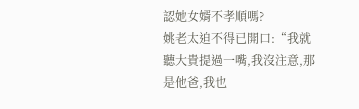認她女婿不孝順嗎?
姚老太迫不得已開口:“我就聽大貴提過一嘴,我沒注意,那是他爸,我也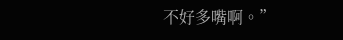不好多嘴啊。”